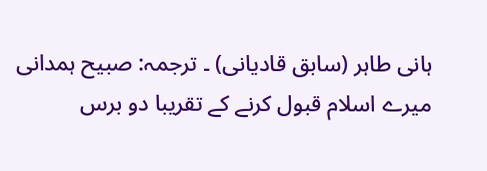ہانی طاہر (سابق قادیانی) ۔ ترجمہ: صبیح ہمدانی
میرے اسلام قبول کرنے کے تقریبا دو برس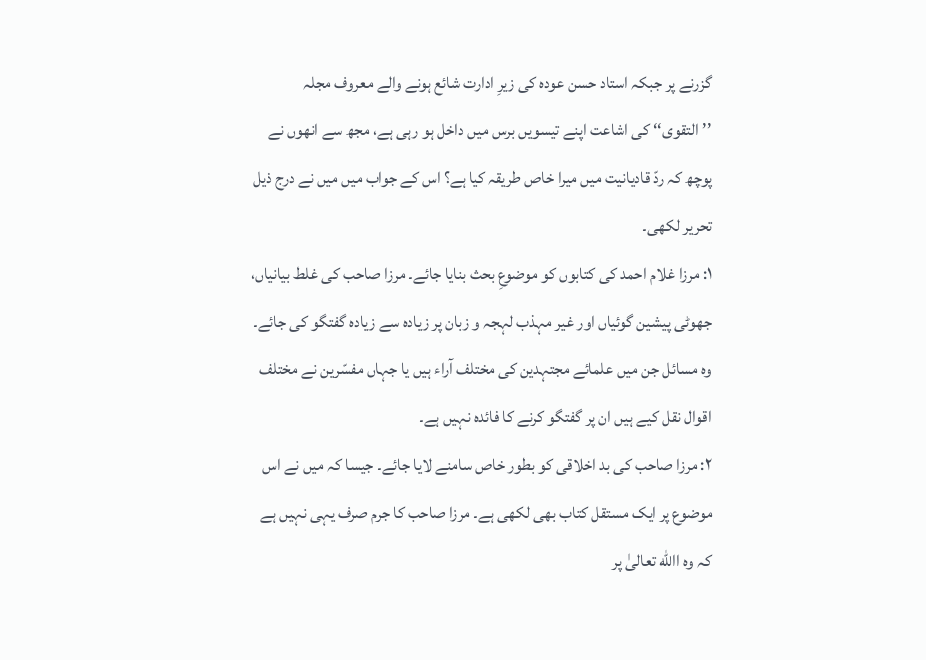گزرنے پر جبکہ استاد حسن عودہ کی زیرِ ادارت شائع ہونے والے معروف مجلہ ’’التقوی‘‘ کی اشاعت اپنے تیسویں برس میں داخل ہو رہی ہے، مجھ سے انھوں نے پوچھ کہ ردّ قادیانیت میں میرا خاص طریقہ کیا ہے؟ اس کے جواب میں میں نے درج ذیل تحریر لکھی۔
۱: مرزا غلام احمد کی کتابوں کو موضوعِ بحث بنایا جائے۔ مرزا صاحب کی غلط بیانیاں، جھوٹی پیشین گوئیاں اور غیر مہذب لہجہ و زبان پر زیادہ سے زیادہ گفتگو کی جائے۔ وہ مسائل جن میں علمائے مجتہدین کی مختلف آراء ہیں یا جہاں مفسّرین نے مختلف اقوال نقل کیے ہیں ان پر گفتگو کرنے کا فائدہ نہیں ہے۔
۲: مرزا صاحب کی بد اخلاقی کو بطور خاص سامنے لایا جائے۔ جیسا کہ میں نے اس موضوع پر ایک مستقل کتاب بھی لکھی ہے۔ مرزا صاحب کا جرم صرف یہی نہیں ہے کہ وہ االله تعالیٰ پر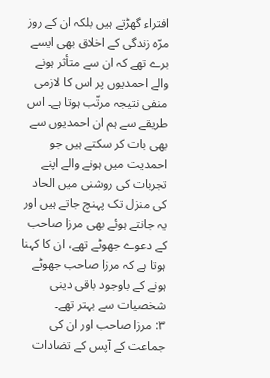افتراء گھڑتے ہیں بلکہ ان کے روز مرّہ زندگی کے اخلاق بھی ایسے برے تھے کہ ان سے متأثر ہونے والے احمدیوں پر اس کا لازمی منفی نتیجہ مرتّب ہوتا ہے۔ اس طریقے سے ہم ان احمدیوں سے بھی بات کر سکتے ہیں جو احمدیت میں ہونے والے اپنے تجربات کی روشنی میں الحاد کی منزل تک پہنچ جاتے ہیں اور یہ جانتے ہوئے بھی مرزا صاحب کے دعوے جھوٹے تھے، ان کا کہنا ہوتا ہے کہ مرزا صاحب جھوٹے ہونے کے باوجود باقی دینی شخصیات سے بہتر تھے۔
۳: مرزا صاحب اور ان کی جماعت کے آپس کے تضادات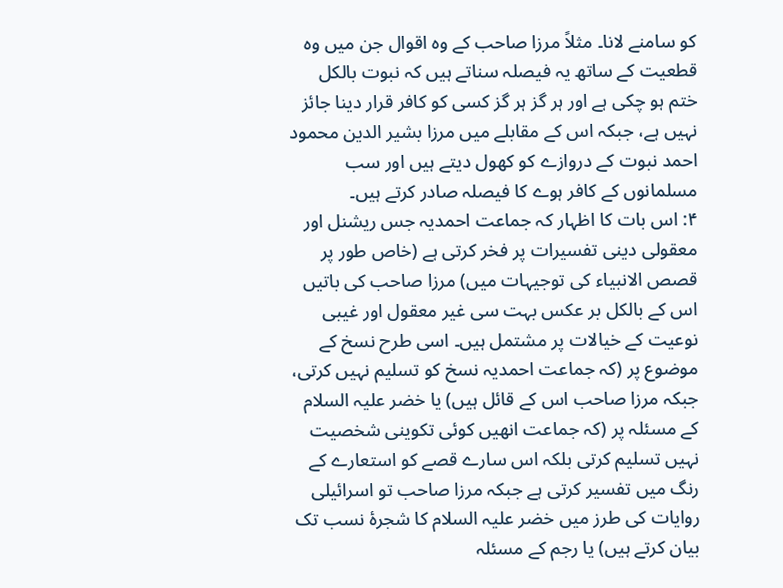کو سامنے لانا۔ مثلاً مرزا صاحب کے وہ اقوال جن میں وہ قطعیت کے ساتھ یہ فیصلہ سناتے ہیں کہ نبوت بالکل ختم ہو چکی ہے اور ہر گز ہر گز کسی کو کافر قرار دینا جائز نہیں ہے، جبکہ اس کے مقابلے میں مرزا بشیر الدین محمود احمد نبوت کے دروازے کو کھول دیتے ہیں اور سب مسلمانوں کے کافر ہوے کا فیصلہ صادر کرتے ہیں۔
۴: اس بات کا اظہار کہ جماعت احمدیہ جس ریشنل اور معقولی دینی تفسیرات پر فخر کرتی ہے (خاص طور پر قصص الانبیاء کی توجیہات میں) مرزا صاحب کی باتیں اس کے بالکل بر عکس بہت سی غیر معقول اور غیبی نوعیت کے خیالات پر مشتمل ہیں۔ اسی طرح نسخ کے موضوع پر (کہ جماعت احمدیہ نسخ کو تسلیم نہیں کرتی، جبکہ مرزا صاحب اس کے قائل ہیں) یا خضر علیہ السلام کے مسئلہ پر (کہ جماعت انھیں کوئی تکوینی شخصیت نہیں تسلیم کرتی بلکہ اس سارے قصے کو استعارے کے رنگ میں تفسیر کرتی ہے جبکہ مرزا صاحب تو اسرائیلی روایات کی طرز میں خضر علیہ السلام کا شجرۂ نسب تک بیان کرتے ہیں) یا رجم کے مسئلہ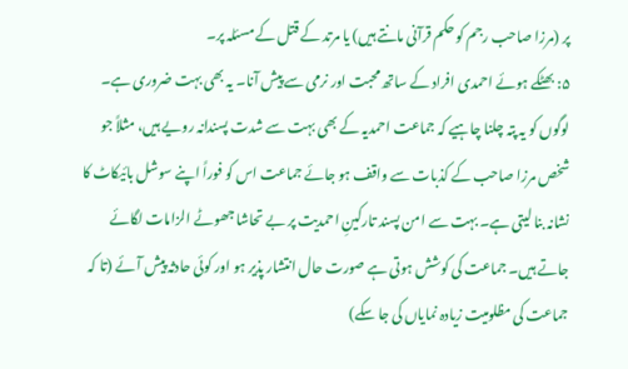پر (مرزا صاحب رجم کو حکم قرآنی مانتے ہیں) یا مرتد کے قتل کے مسئلہ پر۔
۵: بھٹکے ہوئے احمدی افراد کے ساتھ محبت اور نرمی سے پیش آنا۔ یہ بھی بہت ضروری ہے۔ لوگوں کو یہ پتہ چلنا چاہیے کہ جماعت احمدیہ کے بھی بہت سے شدت پسندانہ رویے ہیں، مثلاً جو شخص مرزا صاحب کے کذبات سے واقف ہو جائے جماعت اس کو فوراً اپنے سوشل بائیکاٹ کا نشانہ بنا لیتی ہے۔ بہت سے امن پسند تارکینِ احمدیت پر بے تحاشا جھوٹے الزامات لگائے جاتے ہیں۔ جماعت کی کوشش ہوتی ہے صورت حال انتشار پذیر ہو اور کوئی حادثہ پیش آئے (تا کہ جماعت کی مظلومیت زیادہ نمایاں کی جا سکے)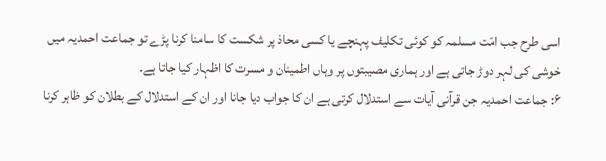اسی طرح جب امّت مسلمہ کو کوئی تکلیف پہنچے یا کسی محاذ پر شکست کا سامنا کرنا پڑے تو جماعت احمدیہ میں خوشی کی لہر دوڑ جاتی ہے اور ہماری مصیبتوں پر وہاں اطمینان و مسرت کا اظہار کیا جاتا ہے۔
۶: جماعت احمدیہ جن قرآنی آیات سے استدلال کرتی ہے ان کا جواب دیا جانا اور ان کے استدلال کے بطلان کو ظاہر کرنا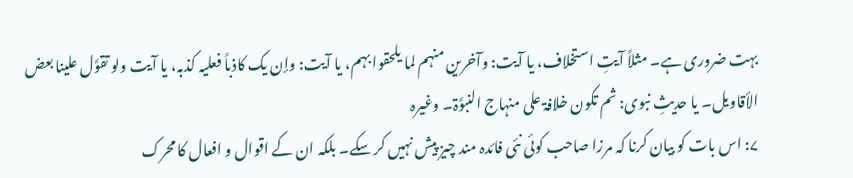بہت ضروری ہے۔ مثلاً آیتِ استخلاف، یا آیت: وآخرین منہم لما یلحقوا بہم، یا آیت: وإن یک کاذباً فعلیہ کذبہ، یا آیت ولو تقوَّل علینا بعض الأقاویل۔ یا حدیثِ نبوی: ثم تکون خلافۃ علی منہاج النبوَّۃ۔ وغیرہ
۷: اس بات کو بیان کرنا کہ مرزا صاحب کوئی نئی فائدہ مند چیز پیش نہیں کر سکے۔ بلکہ ان کے اقوال و افعال کا محرک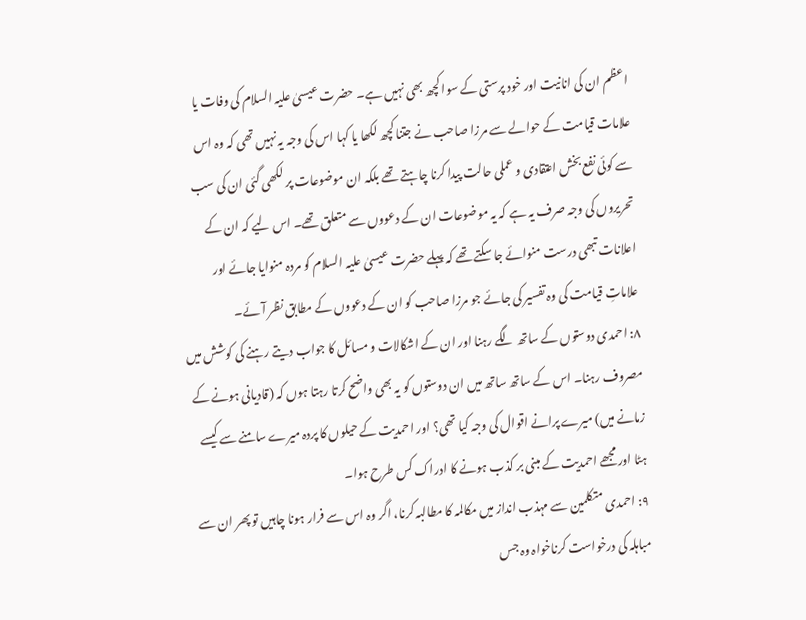اعظم ان کی انانیت اور خود پرستی کے سوا کچھ بھی نہیں ہے۔ حضرت عیسیٰ علیہ السلام کی وفات یا علامات قیامت کے حوالے سے مرزا صاحب نے جتنا کچھ لکھا یا کہا اس کی وجہ یہ نہیں تھی کہ وہ اس سے کوئی نفع بخش اعتقادی و عملی حالت پیدا کرنا چاہتے تھے بلکہ ان موضوعات پر لکھی گئی ان کی سب تحریروں کی وجہ صرف یہ ہے کہ یہ موضوعات ان کے دعووں سے متعلق تھے۔ اس لیے کہ ان کے اعلانات تبھی درست منوائے جا سکتے تھے کہ پہلے حضرت عیسیٰ علیہ السلام کو مردہ منوایا جائے اور علاماتِ قیامت کی وہ تفسیر کی جائے جو مرزا صاحب کو ان کے دعووں کے مطابق نظر آئے۔
۸: احمدی دوستوں کے ساتھ لگے رہنا اور ان کے اشکالات و مسائل کا جواب دیتے رہنے کی کوشش میں مصروف رہنا۔ اس کے ساتھ ساتھ میں ان دوستوں کو یہ بھی واضح کرتا رہتا ہوں کہ (قادیانی ہونے کے زمانے میں) میرے پرانے اقوال کی وجہ کیا تھی؟ اور احمدیت کے حیلوں کا پردہ میرے سامنے سے کیسے ہٹا اور مجھے احمدیت کے مبنی بر کذب ہونے کا ادراک کس طرح ہوا۔
۹: احمدی متکلمین سے مہذب انداز میں مکالمہ کا مطالبہ کرنا، اگر وہ اس سے فرار ہونا چاہیں تو پھر ان سے مباہلہ کی درخواست کرناخواہ وہ جس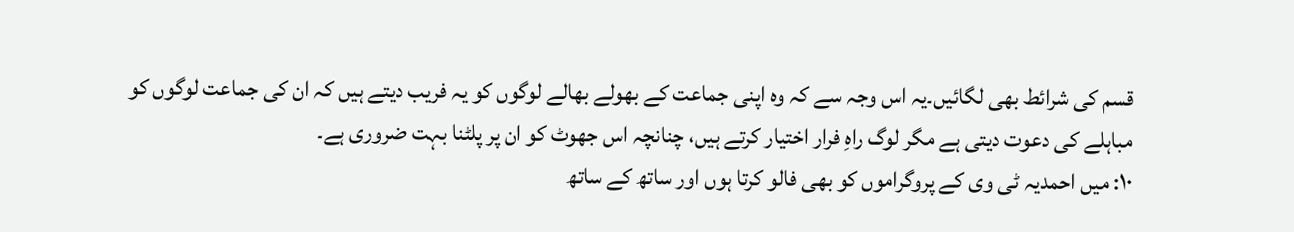قسم کی شرائط بھی لگائیں۔یہ اس وجہ سے کہ وہ اپنی جماعت کے بھولے بھالے لوگوں کو یہ فریب دیتے ہیں کہ ان کی جماعت لوگوں کو مباہلے کی دعوت دیتی ہے مگر لوگ راہِ فرار اختیار کرتے ہیں، چنانچہ اس جھوٹ کو ان پر پلٹنا بہت ضروری ہے۔
۱۰: میں احمدیہ ٹی وی کے پروگراموں کو بھی فالو کرتا ہوں اور ساتھ کے ساتھ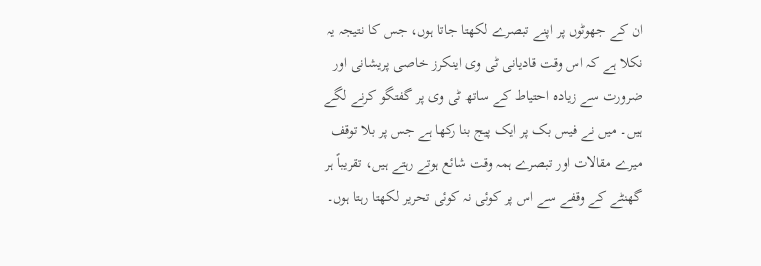ان کے جھوٹوں پر اپنے تبصرے لکھتا جاتا ہوں، جس کا نتیجہ یہ نکلا ہے کہ اس وقت قادیانی ٹی وی اینکرز خاصی پریشانی اور ضرورت سے زیادہ احتیاط کے ساتھ ٹی وی پر گفتگو کرنے لگے ہیں۔ میں نے فیس بک پر ایک پیج بنا رکھا ہے جس پر بلا توقف میرے مقالات اور تبصرے ہمہ وقت شائع ہوتے رہتے ہیں، تقریباً ہر گھنٹے کے وقفے سے اس پر کوئی نہ کوئی تحریر لکھتا رہتا ہوں۔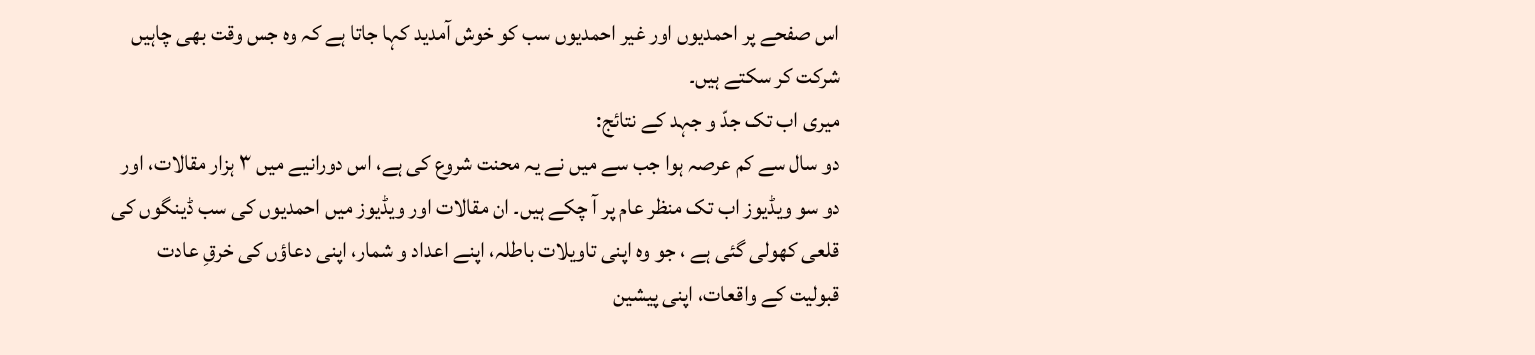اس صفحے پر احمدیوں اور غیر احمدیوں سب کو خوش آمدید کہا جاتا ہے کہ وہ جس وقت بھی چاہیں شرکت کر سکتے ہیں۔
میری اب تک جدّ و جہد کے نتائج:
دو سال سے کم عرصہ ہوا جب سے میں نے یہ محنت شروع کی ہے، اس دورانیے میں ۳ ہزار مقالات، اور دو سو ویڈیوز اب تک منظر عام پر آ چکے ہیں۔ ان مقالات اور ویڈیوز میں احمدیوں کی سب ڈینگوں کی قلعی کھولی گئی ہے ، جو وہ اپنی تاویلات باطلہ، اپنے اعداد و شمار، اپنی دعاؤں کی خرقِ عادت قبولیت کے واقعات، اپنی پیشین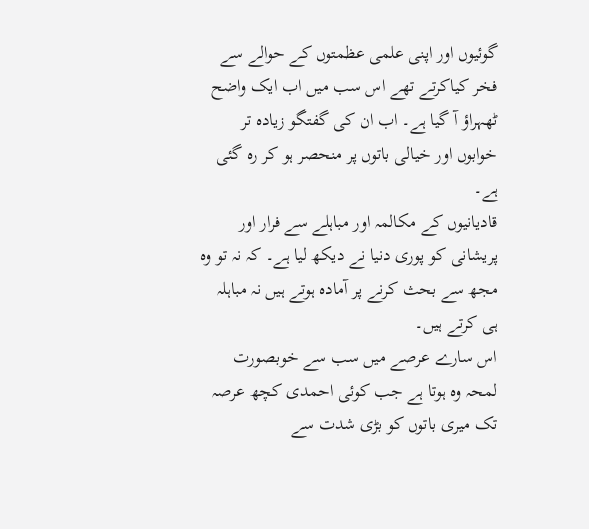گوئیوں اور اپنی علمی عظمتوں کے حوالے سے فخر کیاکرتے تھے اس سب میں اب ایک واضح ٹھہراؤ آ گیا ہے۔ اب ان کی گفتگو زیادہ تر خوابوں اور خیالی باتوں پر منحصر ہو کر رہ گئی ہے۔
قادیانیوں کے مکالمہ اور مباہلے سے فرار اور پریشانی کو پوری دنیا نے دیکھ لیا ہے۔ کہ نہ تو وہ مجھ سے بحث کرنے پر آمادہ ہوتے ہیں نہ مباہلہ ہی کرتے ہیں۔
اس سارے عرصے میں سب سے خوبصورت لمحہ وہ ہوتا ہے جب کوئی احمدی کچھ عرصہ تک میری باتوں کو بڑی شدت سے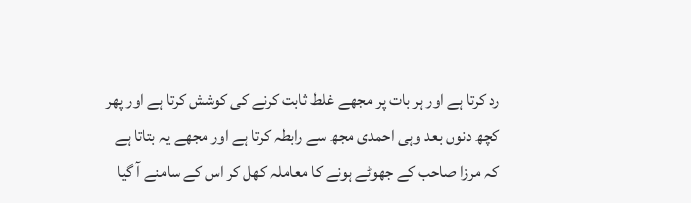رد کرتا ہے اور ہر بات پر مجھے غلط ثابت کرنے کی کوشش کرتا ہے اور پھر کچھ دنوں بعد وہی احمدی مجھ سے رابطہ کرتا ہے اور مجھے یہ بتاتا ہے کہ مرزا صاحب کے جھوٹے ہونے کا معاملہ کھل کر اس کے سامنے آ گیا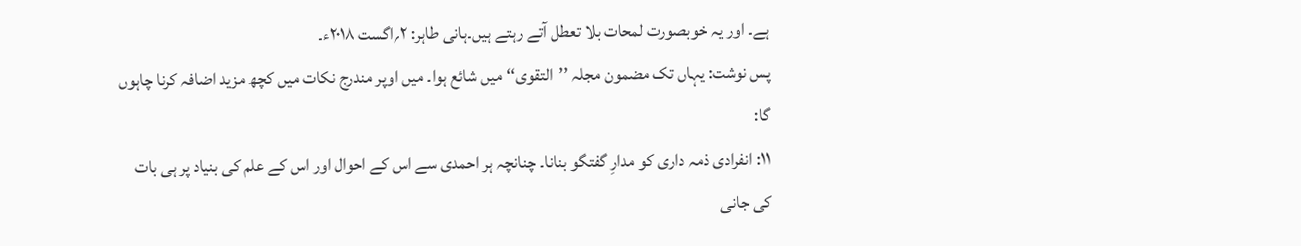ہے۔ اور یہ خوبصورت لمحات بلا تعطل آتے رہتے ہیں۔ہانی طاہر: ۲؍اگست ۲۰۱۸ء۔
پس نوشت: یہاں تک مضمون مجلہ ’’التقوی‘‘ میں شائع ہوا۔ میں اوپر مندرج نکات میں کچھ مزید اضافہ کرنا چاہوں گا:
۱۱: انفرادی ذمہ داری کو مدارِ گفتگو بنانا۔ چنانچہ ہر احمدی سے اس کے احوال اور اس کے علم کی بنیاد پر ہی بات کی جانی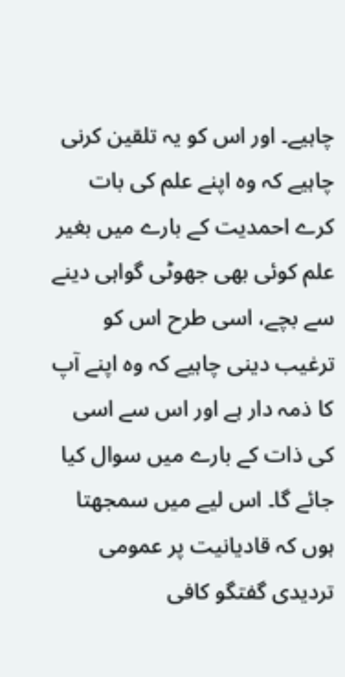چاہیے۔ اور اس کو یہ تلقین کرنی چاہیے کہ وہ اپنے علم کی بات کرے احمدیت کے بارے میں بغیر علم کوئی بھی جھوٹی گواہی دینے سے بچے، اسی طرح اس کو ترغیب دینی چاہیے کہ وہ اپنے آپ کا ذمہ دار ہے اور اس سے اسی کی ذات کے بارے میں سوال کیا جائے گا۔ اس لیے میں سمجھتا ہوں کہ قادیانیت پر عمومی تردیدی گفتگو کافی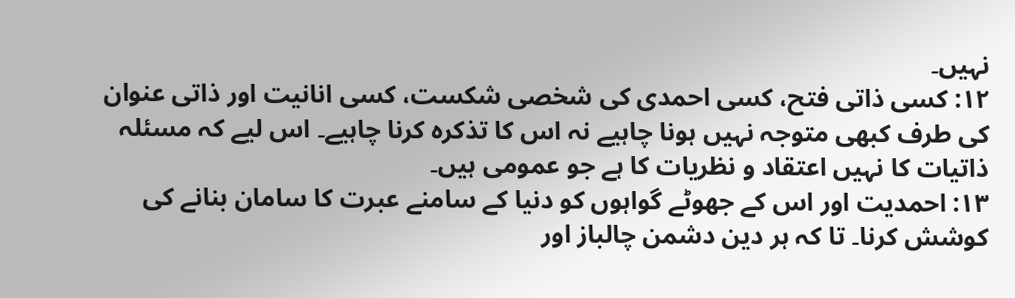نہیں۔
۱۲: کسی ذاتی فتح، کسی احمدی کی شخصی شکست، کسی انانیت اور ذاتی عنوان کی طرف کبھی متوجہ نہیں ہونا چاہیے نہ اس کا تذکرہ کرنا چاہیے۔ اس لیے کہ مسئلہ ذاتیات کا نہیں اعتقاد و نظریات کا ہے جو عمومی ہیں۔
۱۳: احمدیت اور اس کے جھوٹے گواہوں کو دنیا کے سامنے عبرت کا سامان بنانے کی کوشش کرنا۔ تا کہ ہر دین دشمن چالباز اور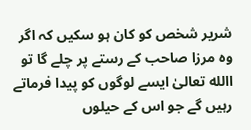شریر شخص کو کان ہو سکیں کہ اگر وہ مرزا صاحب کے رستے پر چلے گا تو االله تعالیٰ ایسے لوگوں کو پیدا فرماتے رہیں گے جو اس کے حیلوں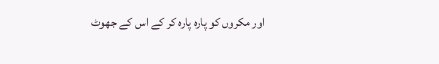اور مکروں کو پارہ پارہ کر کے اس کے جھوٹ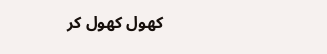کھول کھول کر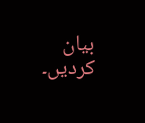بیان کردیں۔